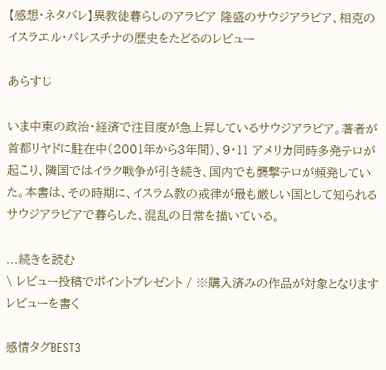【感想・ネタバレ】異教徒暮らしのアラビア 隆盛のサウジアラビア、相克のイスラエル・パレスチナの歴史をたどるのレビュー

あらすじ

いま中東の政治・経済で注目度が急上昇しているサウジアラビア。著者が首都リヤドに駐在中(2001年から3年間)、9・11 アメリカ同時多発テロが起こり、隣国ではイラク戦争が引き続き、国内でも襲撃テロが頻発していた。本書は、その時期に、イスラム教の戒律が最も厳しい国として知られるサウジアラビアで暮らした、混乱の日常を描いている。

...続きを読む
\ レビュー投稿でポイントプレゼント / ※購入済みの作品が対象となります
レビューを書く

感情タグBEST3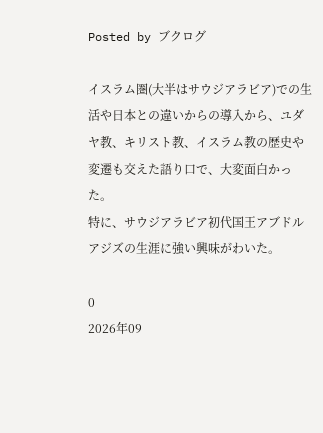Posted by ブクログ

イスラム圏(大半はサウジアラビア)での生活や日本との違いからの導入から、ユダヤ教、キリスト教、イスラム教の歴史や変遷も交えた語り口で、大変面白かった。
特に、サウジアラビア初代国王アブドルアジズの生涯に強い興味がわいた。

0
2026年09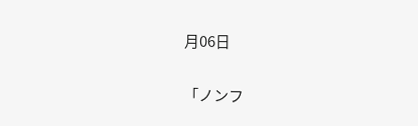月06日

「ノンフ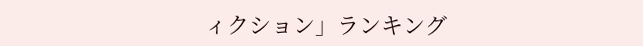ィクション」ランキング